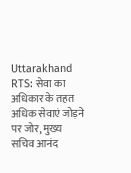Uttarakhand RTS: सेवा का अधिकार के तहत अधिक सेवाएं जोड़ने पर जोर, मुख्य सचिव आनंद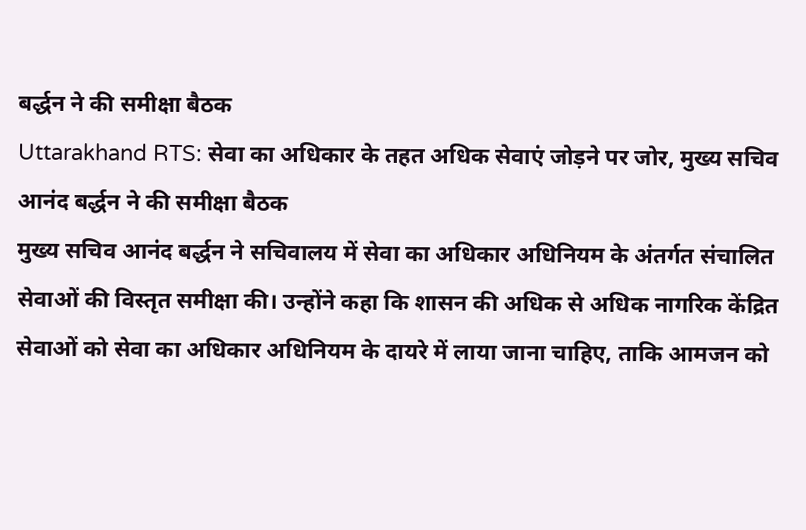बर्द्धन ने की समीक्षा बैठक
Uttarakhand RTS: सेवा का अधिकार के तहत अधिक सेवाएं जोड़ने पर जोर, मुख्य सचिव आनंद बर्द्धन ने की समीक्षा बैठक
मुख्य सचिव आनंद बर्द्धन ने सचिवालय में सेवा का अधिकार अधिनियम के अंतर्गत संचालित सेवाओं की विस्तृत समीक्षा की। उन्होंने कहा कि शासन की अधिक से अधिक नागरिक केंद्रित सेवाओं को सेवा का अधिकार अधिनियम के दायरे में लाया जाना चाहिए, ताकि आमजन को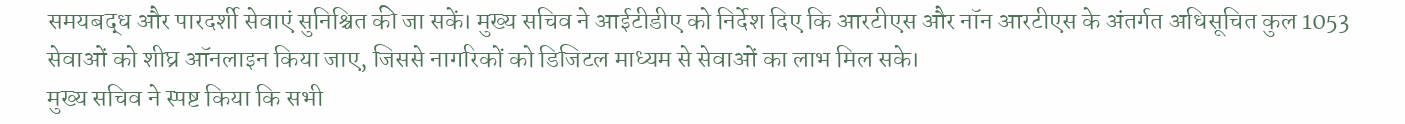समयबद्ध और पारदर्शी सेवाएं सुनिश्चित की जा सकें। मुख्य सचिव ने आईटीडीए को निर्देश दिए कि आरटीएस और नॉन आरटीएस के अंतर्गत अधिसूचित कुल 1053 सेवाओं को शीघ्र ऑनलाइन किया जाए, जिससे नागरिकों को डिजिटल माध्यम से सेवाओं का लाभ मिल सके।
मुख्य सचिव ने स्पष्ट किया कि सभी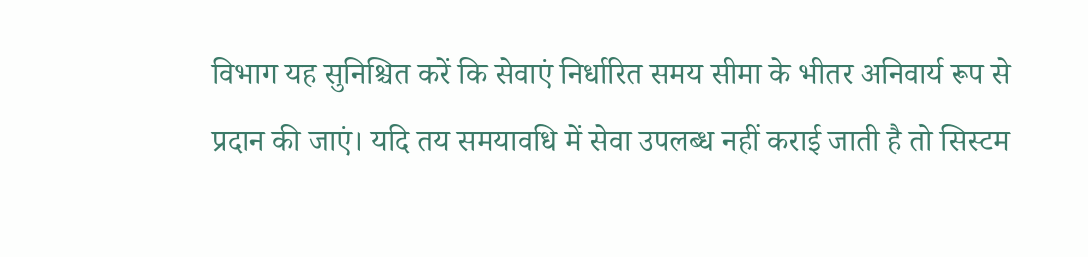विभाग यह सुनिश्चित करें कि सेवाएं निर्धारित समय सीमा के भीतर अनिवार्य रूप से प्रदान की जाएं। यदि तय समयावधि में सेवा उपलब्ध नहीं कराई जाती है तो सिस्टम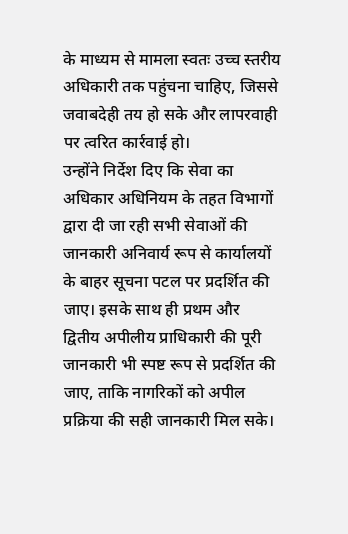के माध्यम से मामला स्वतः उच्च स्तरीय अधिकारी तक पहुंचना चाहिए, जिससे जवाबदेही तय हो सके और लापरवाही पर त्वरित कार्रवाई हो।
उन्होंने निर्देश दिए कि सेवा का अधिकार अधिनियम के तहत विभागों द्वारा दी जा रही सभी सेवाओं की जानकारी अनिवार्य रूप से कार्यालयों के बाहर सूचना पटल पर प्रदर्शित की जाए। इसके साथ ही प्रथम और द्वितीय अपीलीय प्राधिकारी की पूरी जानकारी भी स्पष्ट रूप से प्रदर्शित की जाए, ताकि नागरिकों को अपील प्रक्रिया की सही जानकारी मिल सके।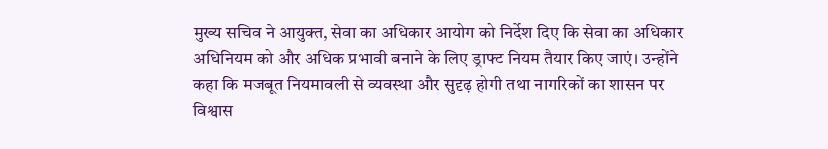मुख्य सचिव ने आयुक्त, सेवा का अधिकार आयोग को निर्देश दिए कि सेवा का अधिकार अधिनियम को और अधिक प्रभावी बनाने के लिए ड्राफ्ट नियम तैयार किए जाएं। उन्होंने कहा कि मजबूत नियमावली से व्यवस्था और सुदृढ़ होगी तथा नागरिकों का शासन पर विश्वास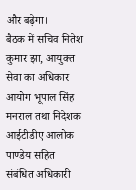और बढ़ेगा।
बैठक में सचिव नितेश कुमार झा, आयुक्त सेवा का अधिकार आयोग भूपाल सिंह मनराल तथा निदेशक आईटीडीए आलोक पाण्डेय सहित संबंधित अधिकारी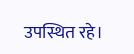उपस्थित रहे।